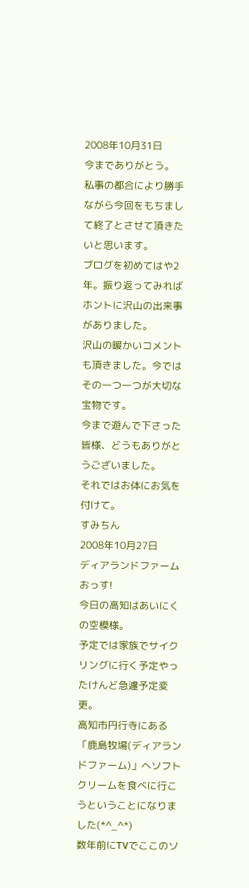2008年10月31日
今までありがとう。
私事の都合により勝手ながら今回をもちまして終了とさせて頂きたいと思います。
ブログを初めてはや2年。振り返ってみればホントに沢山の出来事がありました。
沢山の暖かいコメントも頂きました。今ではその一つ一つが大切な宝物です。
今まで遊んで下さった皆様、どうもありがとうございました。
それではお体にお気を付けて。
すみちん
2008年10月27日
ディアランドファーム
おっす!
今日の高知はあいにくの空模様。
予定では家族でサイクリングに行く予定やったけんど急遽予定変更。
高知市円行寺にある「鹿島牧場(ディアランドファーム)」へソフトクリームを食べに行こうということになりました(*^_^*)
数年前にTVでここのソ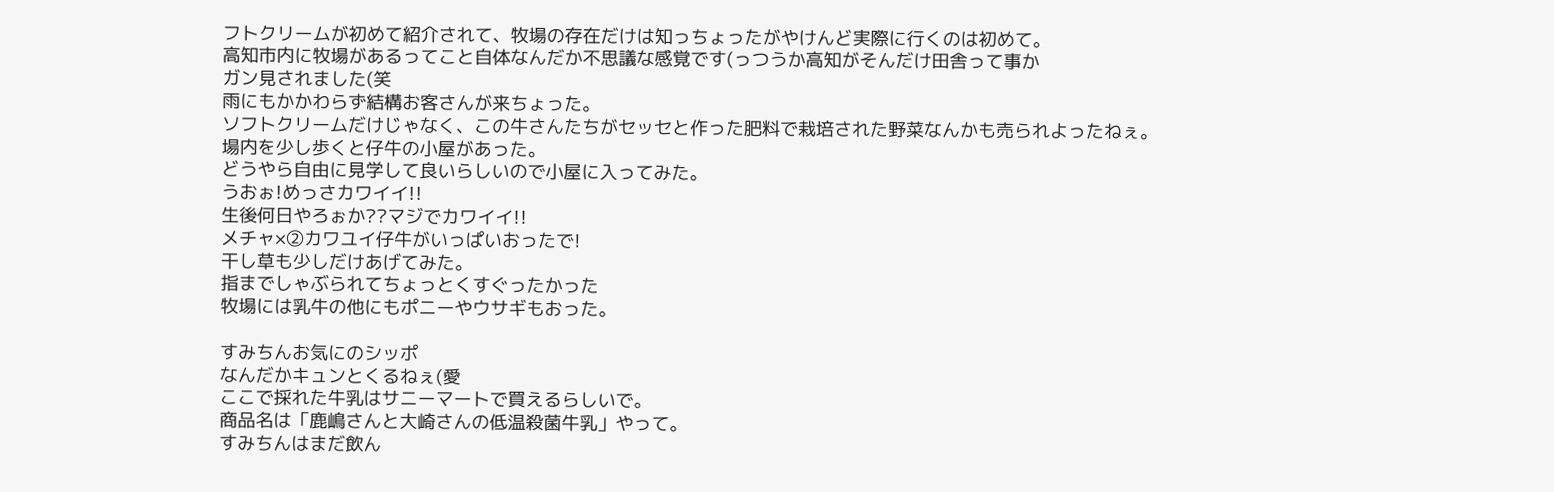フトクリームが初めて紹介されて、牧場の存在だけは知っちょったがやけんど実際に行くのは初めて。
高知市内に牧場があるってこと自体なんだか不思議な感覚です(っつうか高知がそんだけ田舎って事か
ガン見されました(笑
雨にもかかわらず結構お客さんが来ちょった。
ソフトクリームだけじゃなく、この牛さんたちがセッセと作った肥料で栽培された野菜なんかも売られよったねぇ。
場内を少し歩くと仔牛の小屋があった。
どうやら自由に見学して良いらしいので小屋に入ってみた。
うおぉ!めっさカワイイ!!
生後何日やろぉか??マジでカワイイ!!
メチャ×②カワユイ仔牛がいっぱいおったで!
干し草も少しだけあげてみた。
指までしゃぶられてちょっとくすぐったかった
牧場には乳牛の他にもポニーやウサギもおった。

すみちんお気にのシッポ
なんだかキュンとくるねぇ(愛
ここで採れた牛乳はサニーマートで買えるらしいで。
商品名は「鹿嶋さんと大崎さんの低温殺菌牛乳」やって。
すみちんはまだ飲ん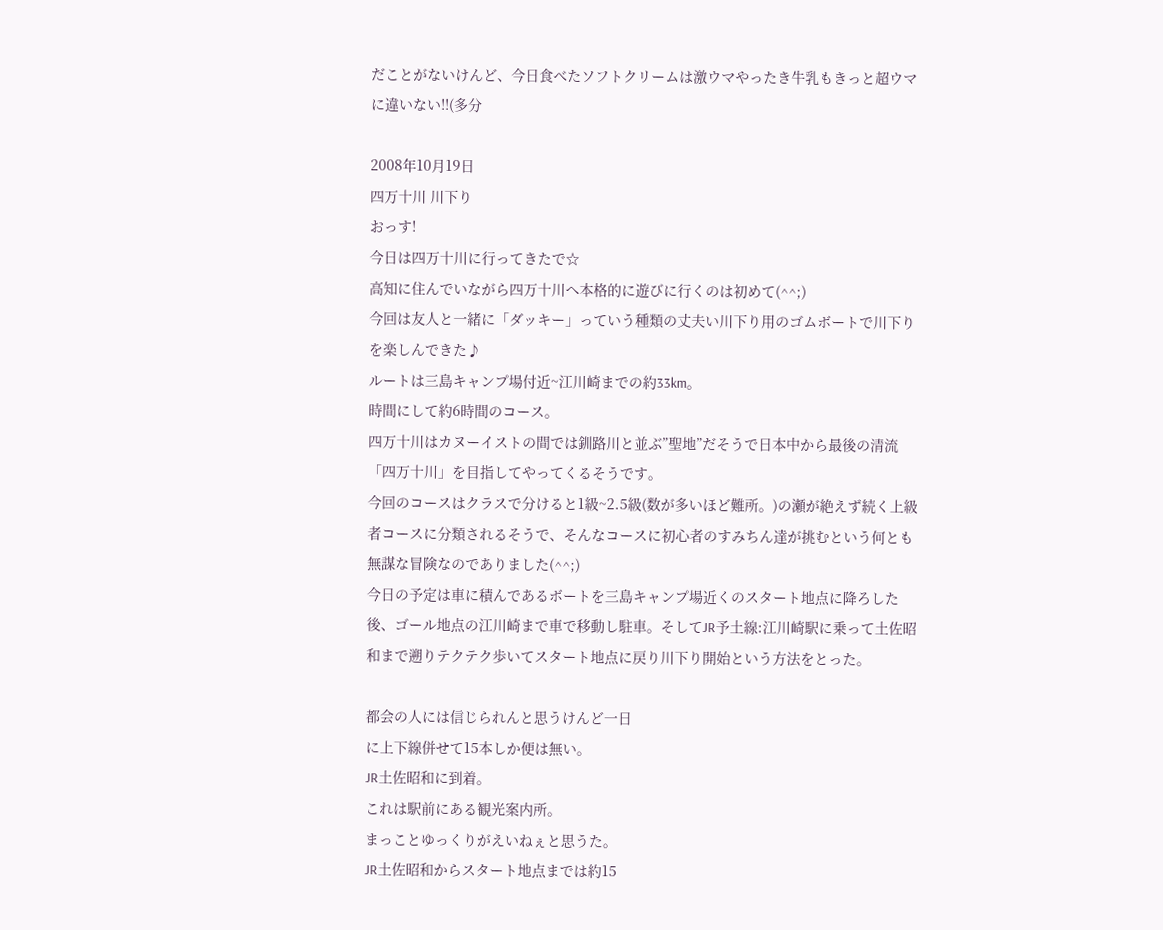だことがないけんど、今日食べたソフトクリームは激ウマやったき牛乳もきっと超ウマに違いない!!(多分

2008年10月19日
四万十川 川下り
おっす!
今日は四万十川に行ってきたで☆
高知に住んでいながら四万十川へ本格的に遊びに行くのは初めて(^^;)
今回は友人と一緒に「ダッキー」っていう種類の丈夫い川下り用のゴムボートで川下りを楽しんできた♪
ルートは三島キャンプ場付近~江川崎までの約33km。
時間にして約6時間のコース。
四万十川はカヌーイストの間では釧路川と並ぶ”聖地”だそうで日本中から最後の清流「四万十川」を目指してやってくるそうです。
今回のコースはクラスで分けると1級~2.5級(数が多いほど難所。)の瀬が絶えず続く上級者コースに分類されるそうで、そんなコースに初心者のすみちん達が挑むという何とも無謀な冒険なのでありました(^^;)
今日の予定は車に積んであるボートを三島キャンプ場近くのスタート地点に降ろした後、ゴール地点の江川崎まで車で移動し駐車。そしてJR予土線:江川崎駅に乗って土佐昭和まで遡りテクテク歩いてスタート地点に戻り川下り開始という方法をとった。

都会の人には信じられんと思うけんど一日
に上下線併せて15本しか便は無い。
JR土佐昭和に到着。
これは駅前にある観光案内所。
まっことゆっくりがえいねぇと思うた。
JR土佐昭和からスタート地点までは約15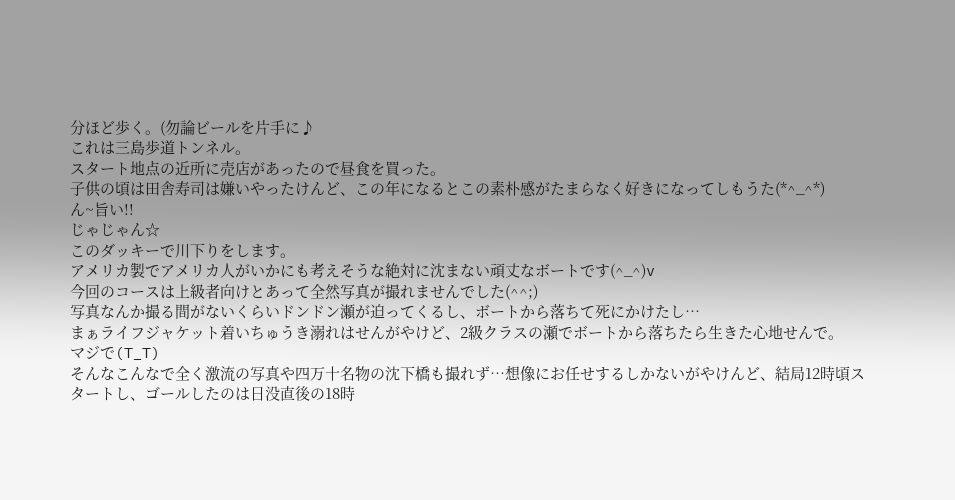分ほど歩く。(勿論ビールを片手に♪
これは三島歩道トンネル。
スタート地点の近所に売店があったので昼食を買った。
子供の頃は田舎寿司は嫌いやったけんど、この年になるとこの素朴感がたまらなく好きになってしもうた(*^_^*)
ん~旨い!!
じゃじゃん☆
このダッキーで川下りをします。
アメリカ製でアメリカ人がいかにも考えそうな絶対に沈まない頑丈なボートです(^_^)v
今回のコースは上級者向けとあって全然写真が撮れませんでした(^^;)
写真なんか撮る間がないくらいドンドン瀬が迫ってくるし、ボートから落ちて死にかけたし…
まぁライフジャケット着いちゅうき溺れはせんがやけど、2級クラスの瀬でボートから落ちたら生きた心地せんで。
マジで(T_T)
そんなこんなで全く激流の写真や四万十名物の沈下橋も撮れず…想像にお任せするしかないがやけんど、結局12時頃スタートし、ゴールしたのは日没直後の18時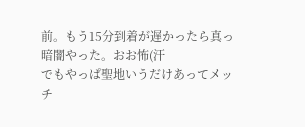前。もう15分到着が遅かったら真っ暗闇やった。おお怖(汗
でもやっぱ聖地いうだけあってメッチ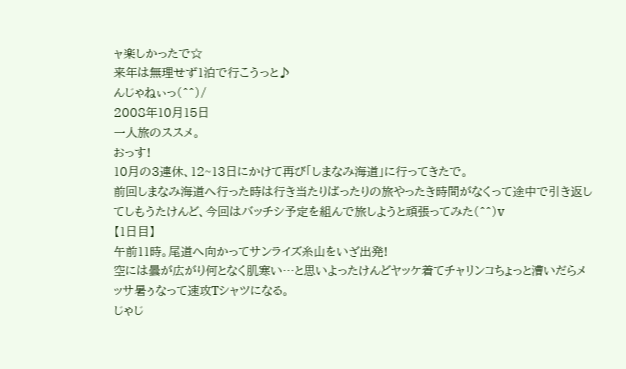ャ楽しかったで☆
来年は無理せず1泊で行こうっと♪
んじゃねぃっ(^^)/
2008年10月15日
一人旅のススメ。
おっす!
10月の3連休、12~13日にかけて再び「しまなみ海道」に行ってきたで。
前回しまなみ海道へ行った時は行き当たりばったりの旅やったき時間がなくって途中で引き返してしもうたけんど、今回はバッチシ予定を組んで旅しようと頑張ってみた(^^)v
【1日目】
午前11時。尾道へ向かってサンライズ糸山をいざ出発!
空には曇が広がり何となく肌寒い…と思いよったけんどヤッケ着てチャリンコちょっと漕いだらメッサ暑ぅなって速攻Tシャツになる。
じゃじ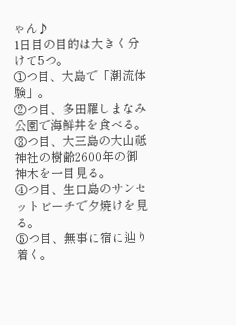ゃん♪
1日目の目的は大きく分けて5つ。
①つ目、大島で「潮流体験」。
②つ目、多田羅しまなみ公園で海鮮丼を食べる。
③つ目、大三島の大山祗神社の樹齢2600年の御神木を一目見る。
④つ目、生口島のサンセットビーチで夕焼けを見る。
⑤つ目、無事に宿に辿り着く。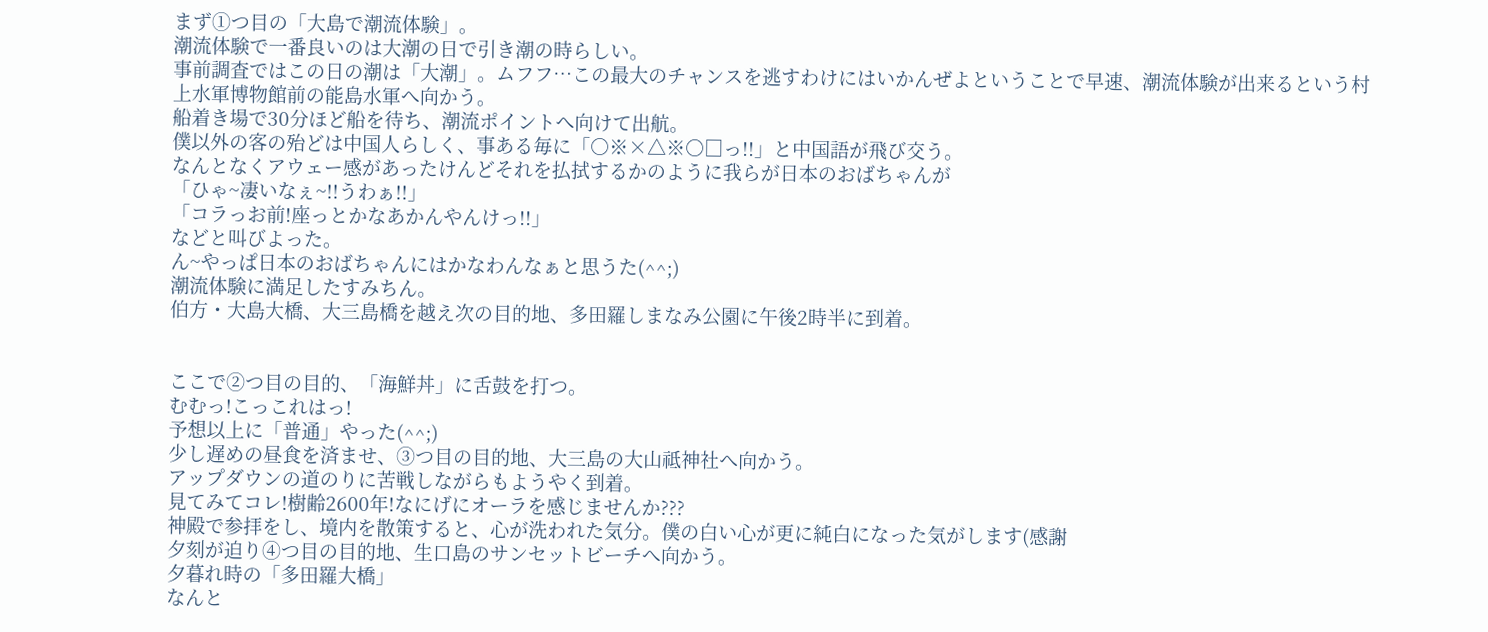まず①つ目の「大島で潮流体験」。
潮流体験で一番良いのは大潮の日で引き潮の時らしい。
事前調査ではこの日の潮は「大潮」。ムフフ…この最大のチャンスを逃すわけにはいかんぜよということで早速、潮流体験が出来るという村上水軍博物館前の能島水軍へ向かう。
船着き場で30分ほど船を待ち、潮流ポイントへ向けて出航。
僕以外の客の殆どは中国人らしく、事ある毎に「○※×△※○□っ!!」と中国語が飛び交う。
なんとなくアウェー感があったけんどそれを払拭するかのように我らが日本のおばちゃんが
「ひゃ~凄いなぇ~!!うわぁ!!」
「コラっお前!座っとかなあかんやんけっ!!」
などと叫びよった。
ん~やっぱ日本のおばちゃんにはかなわんなぁと思うた(^^;)
潮流体験に満足したすみちん。
伯方・大島大橋、大三島橋を越え次の目的地、多田羅しまなみ公園に午後2時半に到着。


ここで②つ目の目的、「海鮮丼」に舌鼓を打つ。
むむっ!こっこれはっ!
予想以上に「普通」やった(^^;)
少し遅めの昼食を済ませ、③つ目の目的地、大三島の大山祗神社へ向かう。
アップダウンの道のりに苦戦しながらもようやく到着。
見てみてコレ!樹齢2600年!なにげにオーラを感じませんか???
神殿で参拝をし、境内を散策すると、心が洗われた気分。僕の白い心が更に純白になった気がします(感謝
夕刻が迫り④つ目の目的地、生口島のサンセットビーチへ向かう。
夕暮れ時の「多田羅大橋」
なんと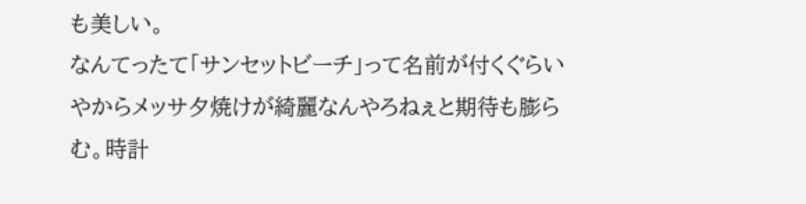も美しい。
なんてったて「サンセットビーチ」って名前が付くぐらいやからメッサ夕焼けが綺麗なんやろねぇと期待も膨らむ。時計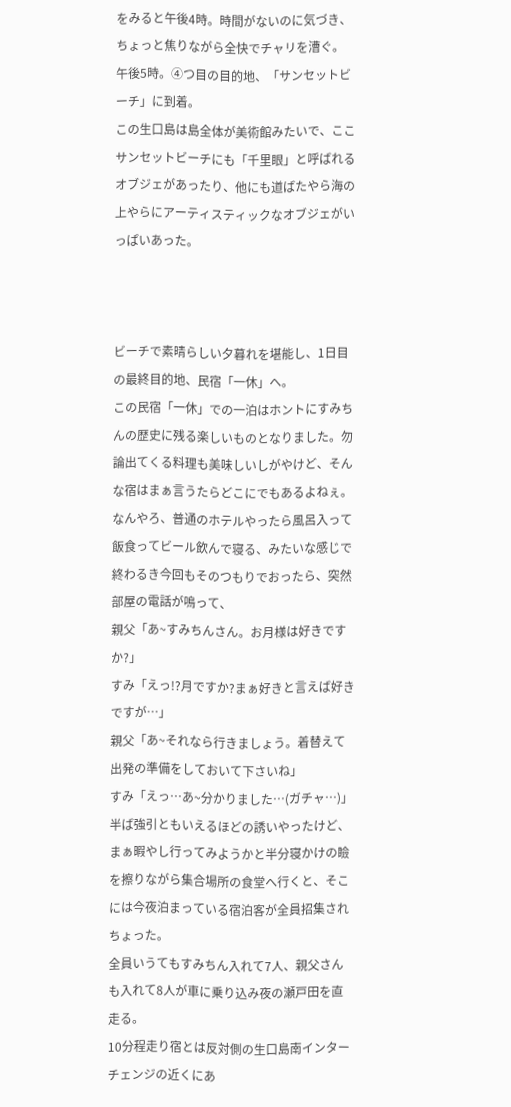をみると午後4時。時間がないのに気づき、ちょっと焦りながら全快でチャリを漕ぐ。
午後5時。④つ目の目的地、「サンセットビーチ」に到着。
この生口島は島全体が美術館みたいで、ここサンセットビーチにも「千里眼」と呼ばれるオブジェがあったり、他にも道ばたやら海の上やらにアーティスティックなオブジェがいっぱいあった。



ビーチで素晴らしい夕暮れを堪能し、1日目の最終目的地、民宿「一休」へ。
この民宿「一休」での一泊はホントにすみちんの歴史に残る楽しいものとなりました。勿論出てくる料理も美味しいしがやけど、そんな宿はまぁ言うたらどこにでもあるよねぇ。
なんやろ、普通のホテルやったら風呂入って飯食ってビール飲んで寝る、みたいな感じで終わるき今回もそのつもりでおったら、突然部屋の電話が鳴って、
親父「あ~すみちんさん。お月様は好きですか?」
すみ「えっ!?月ですか?まぁ好きと言えば好きですが…」
親父「あ~それなら行きましょう。着替えて出発の準備をしておいて下さいね」
すみ「えっ…あ~分かりました…(ガチャ…)」
半ば強引ともいえるほどの誘いやったけど、まぁ暇やし行ってみようかと半分寝かけの瞼を擦りながら集合場所の食堂へ行くと、そこには今夜泊まっている宿泊客が全員招集されちょった。
全員いうてもすみちん入れて7人、親父さんも入れて8人が車に乗り込み夜の瀬戸田を直走る。
10分程走り宿とは反対側の生口島南インターチェンジの近くにあ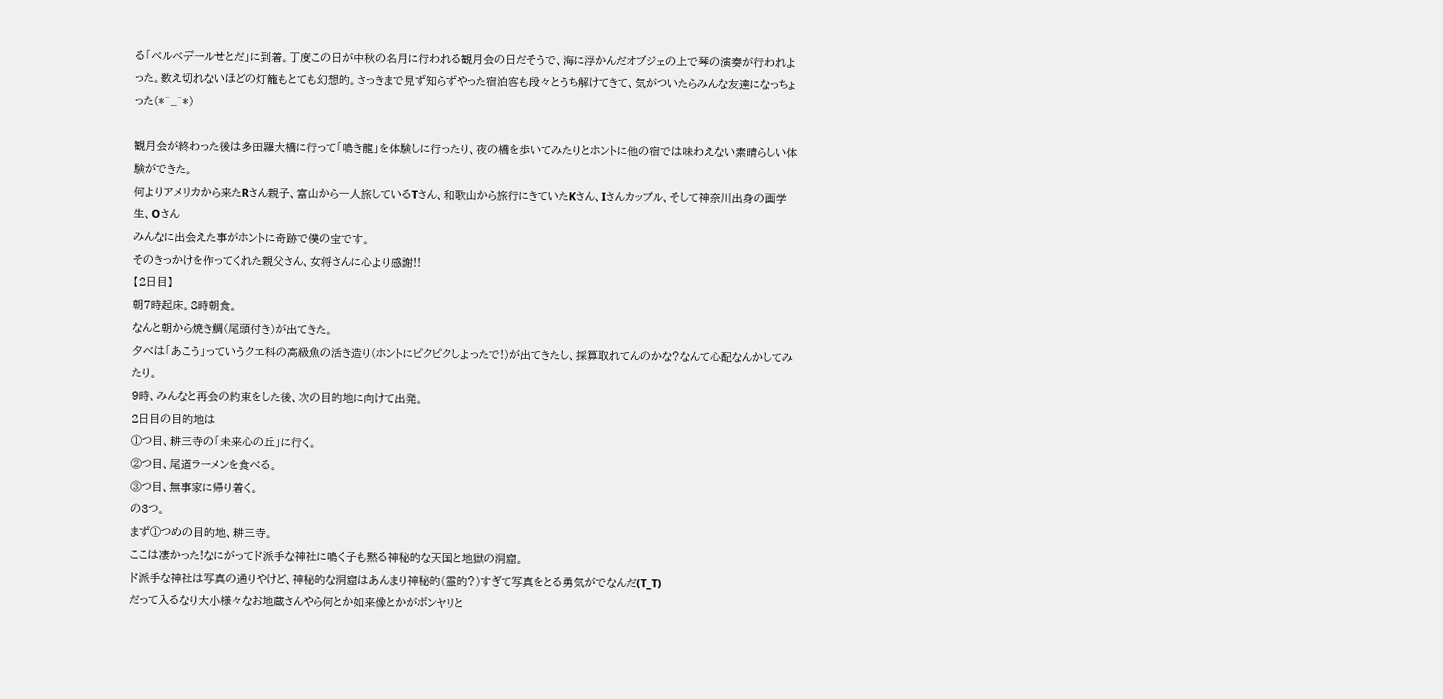る「ベルベデールせとだ」に到着。丁度この日が中秋の名月に行われる観月会の日だそうで、海に浮かんだオブジェの上で琴の演奏が行われよった。数え切れないほどの灯籠もとても幻想的。さっきまで見ず知らずやった宿泊客も段々とうち解けてきて、気がついたらみんな友達になっちょった(*^_^*)

観月会が終わった後は多田羅大橋に行って「鳴き龍」を体験しに行ったり、夜の橋を歩いてみたりとホントに他の宿では味わえない素晴らしい体験ができた。
何よりアメリカから来たRさん親子、富山から一人旅しているTさん、和歌山から旅行にきていたKさん、Iさんカップル、そして神奈川出身の画学生、Oさん
みんなに出会えた事がホントに奇跡で僕の宝です。
そのきっかけを作ってくれた親父さん、女将さんに心より感謝!!
【2日目】
朝7時起床。8時朝食。
なんと朝から焼き鯛(尾頭付き)が出てきた。
夕べは「あこう」っていうクエ科の高級魚の活き造り(ホントにピクピクしよったで!)が出てきたし、採算取れてんのかな?なんて心配なんかしてみたり。
9時、みんなと再会の約束をした後、次の目的地に向けて出発。
2日目の目的地は
①つ目、耕三寺の「未来心の丘」に行く。
②つ目、尾道ラーメンを食べる。
③つ目、無事家に帰り着く。
の3つ。
まず①つめの目的地、耕三寺。
ここは凄かった!なにがってド派手な神社に鳴く子も黙る神秘的な天国と地獄の洞窟。
ド派手な神社は写真の通りやけど、神秘的な洞窟はあんまり神秘的(霊的?)すぎて写真をとる勇気がでなんだ(T_T)
だって入るなり大小様々なお地蔵さんやら何とか如来像とかがボンヤリと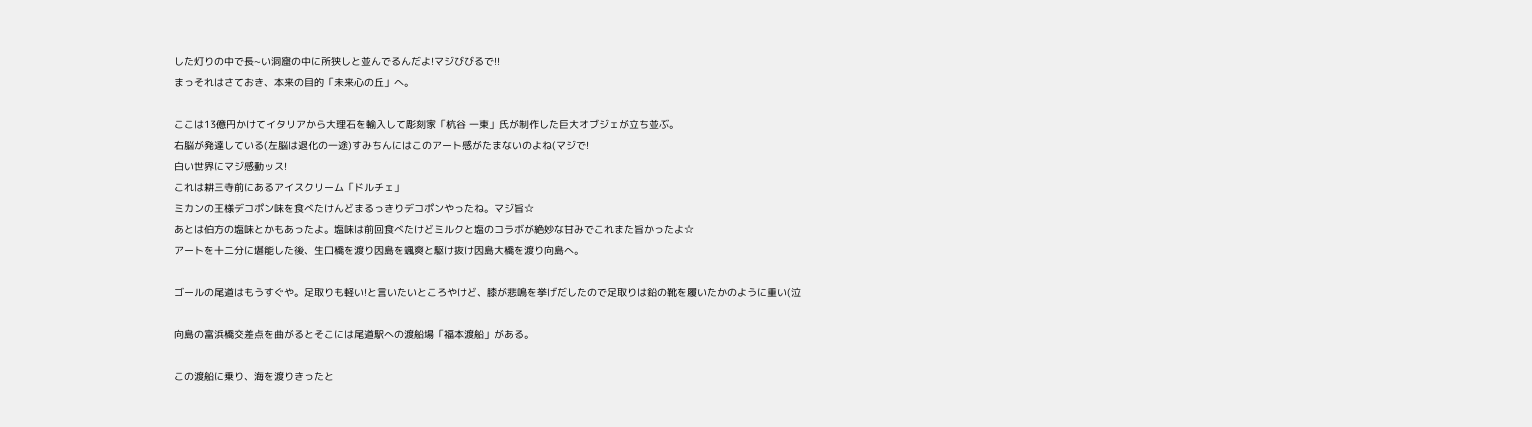した灯りの中で長~い洞窟の中に所狭しと並んでるんだよ!マジびびるで!!
まっそれはさておき、本来の目的「未来心の丘」へ。

ここは13億円かけてイタリアから大理石を輸入して彫刻家「杭谷 一東」氏が制作した巨大オブジェが立ち並ぶ。
右脳が発達している(左脳は退化の一途)すみちんにはこのアート感がたまないのよね(マジで!
白い世界にマジ感動ッス!
これは耕三寺前にあるアイスクリーム「ドルチェ」
ミカンの王様デコポン味を食べたけんどまるっきりデコポンやったね。マジ旨☆
あとは伯方の塩味とかもあったよ。塩味は前回食べたけどミルクと塩のコラボが絶妙な甘みでこれまた旨かったよ☆
アートを十二分に堪能した後、生口橋を渡り因島を颯爽と駆け抜け因島大橋を渡り向島へ。

ゴールの尾道はもうすぐや。足取りも軽い!と言いたいところやけど、膝が悲鳴を挙げだしたので足取りは鉛の靴を履いたかのように重い(泣

向島の富浜橋交差点を曲がるとそこには尾道駅への渡船場「福本渡船」がある。

この渡船に乗り、海を渡りきったと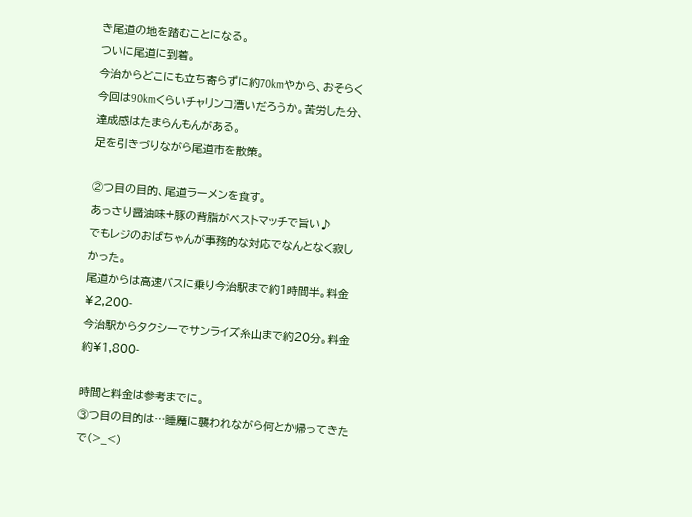き尾道の地を踏むことになる。
ついに尾道に到着。
今治からどこにも立ち寄らずに約70kmやから、おそらく今回は90kmくらいチャリンコ漕いだろうか。苦労した分、達成感はたまらんもんがある。
足を引きづりながら尾道市を散策。

②つ目の目的、尾道ラーメンを食す。
あっさり醤油味+豚の背脂がベストマッチで旨い♪
でもレジのおばちゃんが事務的な対応でなんとなく寂しかった。
尾道からは高速バスに乗り今治駅まで約1時間半。料金¥2,200-
今治駅からタクシーでサンライズ糸山まで約20分。料金約¥1,800-

時間と料金は参考までに。
③つ目の目的は…睡魔に襲われながら何とか帰ってきたで(>_<)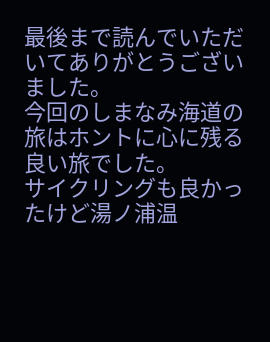最後まで読んでいただいてありがとうございました。
今回のしまなみ海道の旅はホントに心に残る良い旅でした。
サイクリングも良かったけど湯ノ浦温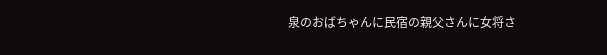泉のおばちゃんに民宿の親父さんに女将さ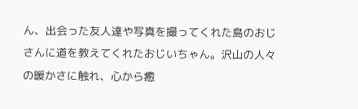ん、出会った友人達や写真を撮ってくれた島のおじさんに道を教えてくれたおじいちゃん。沢山の人々の暖かさに触れ、心から癒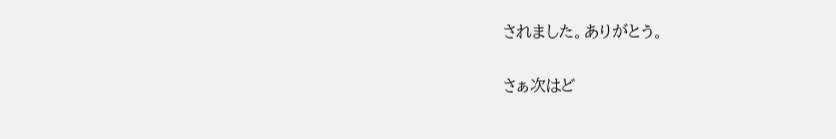されました。ありがとう。

さぁ次はど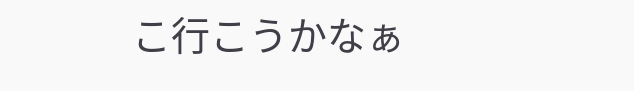こ行こうかなぁ